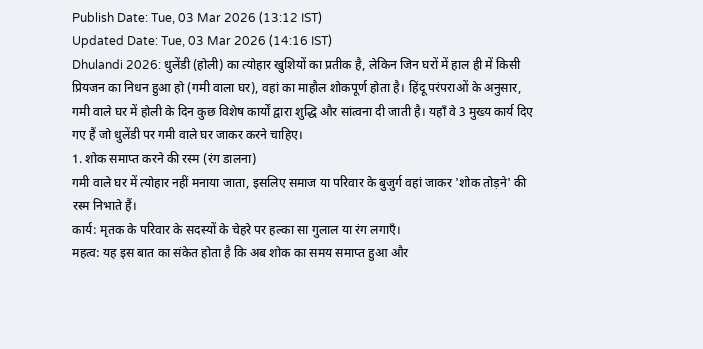Publish Date: Tue, 03 Mar 2026 (13:12 IST)
Updated Date: Tue, 03 Mar 2026 (14:16 IST)
Dhulandi 2026: धुलेंडी (होली) का त्योहार खुशियों का प्रतीक है, लेकिन जिन घरों में हाल ही में किसी प्रियजन का निधन हुआ हो (गमी वाला घर), वहां का माहौल शोकपूर्ण होता है। हिंदू परंपराओं के अनुसार, गमी वाले घर में होली के दिन कुछ विशेष कार्यों द्वारा शुद्धि और सांत्वना दी जाती है। यहाँ वे 3 मुख्य कार्य दिए गए हैं जो धुलेंडी पर गमी वाले घर जाकर करने चाहिए।
1. शोक समाप्त करने की रस्म (रंग डालना)
गमी वाले घर में त्योहार नहीं मनाया जाता, इसलिए समाज या परिवार के बुजुर्ग वहां जाकर 'शोक तोड़ने' की रस्म निभाते हैं।
कार्य: मृतक के परिवार के सदस्यों के चेहरे पर हल्का सा गुलाल या रंग लगाएँ।
महत्व: यह इस बात का संकेत होता है कि अब शोक का समय समाप्त हुआ और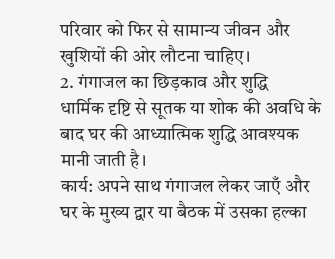परिवार को फिर से सामान्य जीवन और खुशियों की ओर लौटना चाहिए।
2. गंगाजल का छिड़काव और शुद्धि
धार्मिक दृष्टि से सूतक या शोक की अवधि के बाद घर की आध्यात्मिक शुद्धि आवश्यक मानी जाती है।
कार्य: अपने साथ गंगाजल लेकर जाएँ और घर के मुख्य द्वार या बैठक में उसका हल्का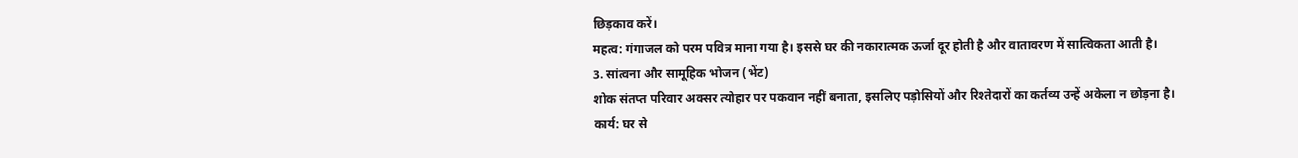छिड़काव करें।
महत्व: गंगाजल को परम पवित्र माना गया है। इससे घर की नकारात्मक ऊर्जा दूर होती है और वातावरण में सात्विकता आती है।
3. सांत्वना और सामूहिक भोजन (भेंट)
शोक संतप्त परिवार अक्सर त्योहार पर पकवान नहीं बनाता, इसलिए पड़ोसियों और रिश्तेदारों का कर्तव्य उन्हें अकेला न छोड़ना है।
कार्य: घर से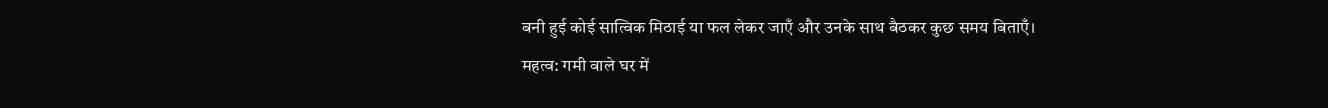बनी हुई कोई सात्विक मिठाई या फल लेकर जाएँ और उनके साथ बैठकर कुछ समय बिताएँ।
महत्व: गमी वाले घर में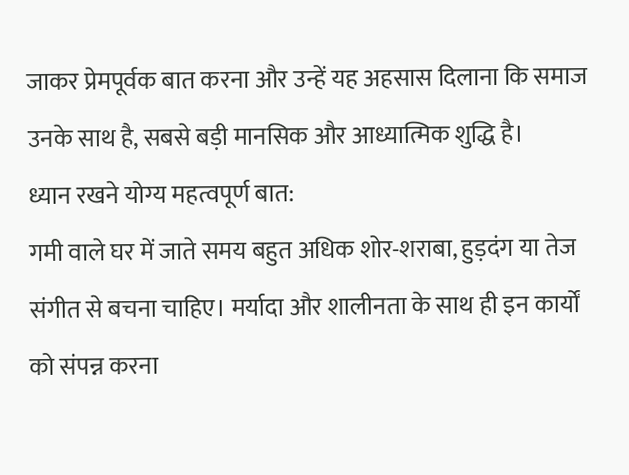जाकर प्रेमपूर्वक बात करना और उन्हें यह अहसास दिलाना कि समाज उनके साथ है, सबसे बड़ी मानसिक और आध्यात्मिक शुद्धि है।
ध्यान रखने योग्य महत्वपूर्ण बात:
गमी वाले घर में जाते समय बहुत अधिक शोर-शराबा, हुड़दंग या तेज संगीत से बचना चाहिए। मर्यादा और शालीनता के साथ ही इन कार्यों को संपन्न करना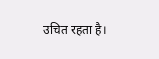उचित रहता है।